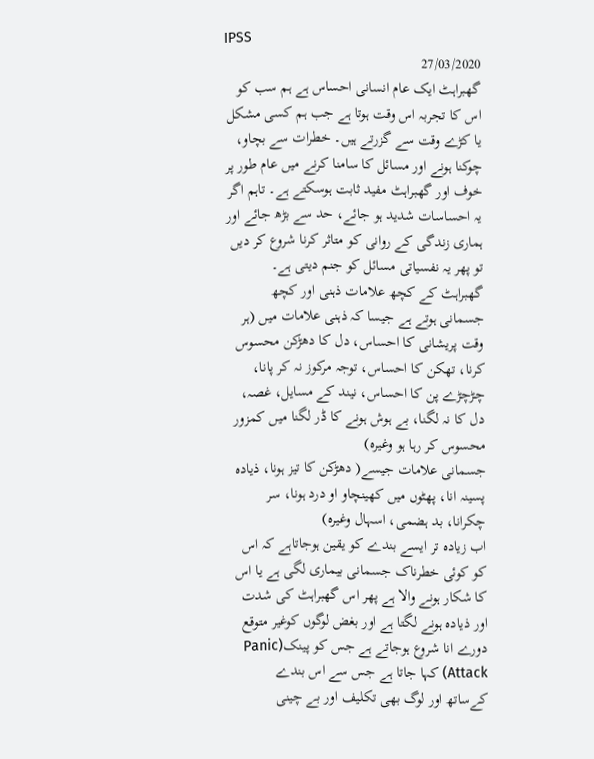IPSS
27/03/2020
گھبراہٹ ایک عام انسانی احساس ہے ہم سب کو اس کا تجربہ اس وقت ہوتا ہے جب ہم کسی مشکل یا کڑے وقت سے گزرتے ہیں۔ خطرات سے بچاو، چوکنا ہونے اور مسائل کا سامنا کرنے میں عام طور پر خوف اور گھبراہٹ مفید ثابت ہوسکتے ہے۔ تاہم اگر یہ احساسات شدید ہو جائے، حد سے بڑھ جائے اور ہماری زندگی کے روانی کو متاثر کرنا شروع کر دیں تو پھر یہ نفسیاتی مسائل کو جنم دیتی ہے۔
گھبراہٹ کے کچھ علامات ذہنی اور کچھ جسمانی ہوتے ہے جیسا کہ ذہنی علامات میں (ہر وقت پریشانی کا احساس، دل کا دھڑکن محسوس کرنا، تھکن کا احساس، توجہ مرکوز نہ کر پانا، چڑچڑے پن کا احساس، نیند کے مسایل، غصہ، دل کا نہ لگنا، بے ہوش ہونے کا ڈر لگنا میں کمزور محسوس کر رہا ہو وغیرہ)
جسمانی علامات جیسے( دھڑکن کا تیز ہونا، ذیادہ پسینہ انا، پھٹوں میں کھینچاو او درد ہونا، سر چکرانا، بد ہضمی، اسہال وغیرہ)
اب زیادہ تر ایسے بندے کو یقین ہوجاتاہے کہ اس کو کوئی خطرناک جسمانی بیماری لگی ہے یا اس کا شکار ہونے والا ہے پھر اس گھبراہٹ کی شدت اور ذیادہ ہونے لگتا ہے اور بغض لوگوں کوغیر متوقع دورے انا شروع ہوجاتے ہے جس کو پینک(Panic Attack) کہا جاتا ہے جس سے اس بندے کےساتھ اور لوگ بھی تکلیف اور بے چینی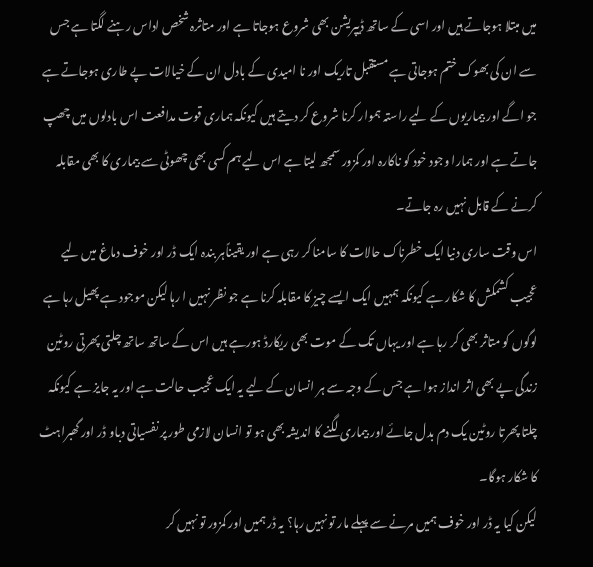میں مبتلا ہوجاتے ہیں اور اسی کے ساتھ ڈیپریشن بھی شروع ہوجاتا ہے اور متاثرہ شخص اداس رہنے لگتا ہے جس سے ان کی بھوک ختم ہوجاتی ہے مستقبل تاریک اور نا امیدی کے بادل ان کے خیالات پے طاری ہوجاتے ہے جو اگے اور بیماریوں کے لیے راستہ ہموار کرنا شروع کر دیتے ہیں کیونکہ ہماری قوت مدافعت اس بادلوں میں چھپ جاتے ہے اور ہمارا وجود خود کو ناکارہ اور کمزور سمجھ لیتا ہے اس لیے ہم کسی بھی چھوٹی سے بیماری کا بھی مقابلہ کرنے کے قابل نہیں رہ جاتے۔
اس وقت ساری دنیا ایک خطرناک حالات کا سامنا کر رہی ہے اور یقیناًہر بندہ ایک ڈر اور خوف دماغ میں لیے عجیب کشمکش کا شکار ہے کیونکہ ہمہیں ایک ایسے چیز کا مقابلہ کرنا ہے جو نظر نہیں ا رہا لیکن موجود ہے پھیل رہا ہے لوگوں کو متاثر بھی کر رہا ہے اور یہاں تک کے موت بھی ریکارڈ ہورہے ہیں اس کے ساتھ ساتھ چلتی پھرتی روٹین زندگی پے بھی اثر انداز ہوا ہے جس کے وجہ سے ہر انسان کے لیے یہ ایک عجیب حالت ہے اور یہ جایز ہے کیونکہ چلتا پھرتا روٹین یک دم بدل جائے اور بیماری لگنے کا اندیشہ بھی ہو تو انسان لازمی طور پر نفسیاتی دباو ڈر اور گھبراہٹ کا شکار ہوگا۔
لیکن کیا یہ ڈر اور خوف ہمیں مرنے سے پہلے مار تو نہیں رہا؟ یہ ڈر ہمیں اور کمزور تو نہیں کر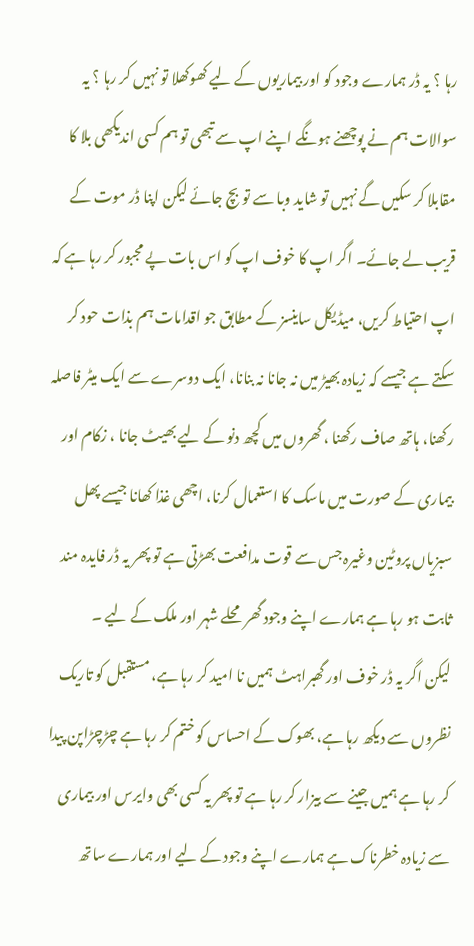رہا ؟ یہ ڈر ہمارے وجود کو اور بیماریوں کے لیے کھوکھلا تو نہیں کر رہا ؟ یہ سوالات ہم نے پوچھنے ہونگے اپنے اپ سے تبھی تو ہم کسی اندیکھی بلا کا مقابلا کر سکیں گے نہیں تو شاید وبا سے تو بچ جائے لیکن اپنا ڈر موت کے قریب لے جائے۔ اگر اپ کا خوف اپ کو اس بات پے مجبور کر رہا ہے کہ اپ احتیاط کریں، میڈیکل ساینسز کے مطابق جو اقدامات ہم بذات حود کر سکتے ہے جیسے کہ زیادہ بھیڑ میں نہ جانا نہ بنانا، ایک دوسرے سے ایک میٹر فاصلہ رکھنا، ہاتھ صاف رکھنا ، گھروں میں کچھ دنو کے لیے بھیٹ جانا ، زکام اور بیماری کے صورت میں ماسک کا استعمال کرنا، اچھی غذا کھانا جیسے پھل سبزیاں پروٹین وغیرہ جس سے قوت مدافعت بھڑتی ہے تو پھر یہ ڈر فایدہ مند ثابت ہو رہا ہے ہمارے اپنے وجود گھر محلے شہر اور ملک کے لیے ۔
لیکن اگر یہ ڈر خوف اور گھبراہٹ ہمیں نا امید کر رہا ہے، مستقبل کو تاریک نظروں سے دیکھ رہا ہے، بھوک کے احساس کو ختم کر رہا ہے چڑچڑاپن پیدا کر رہا ہے ہمیں جینے سے بیزار کر رہا ہے تو پھر یہ کسی بھی وایرس اور بیماری سے زیادہ خطرناک ہے ہمارے اپنے وجود کے لیے اور ہمارے ساتھ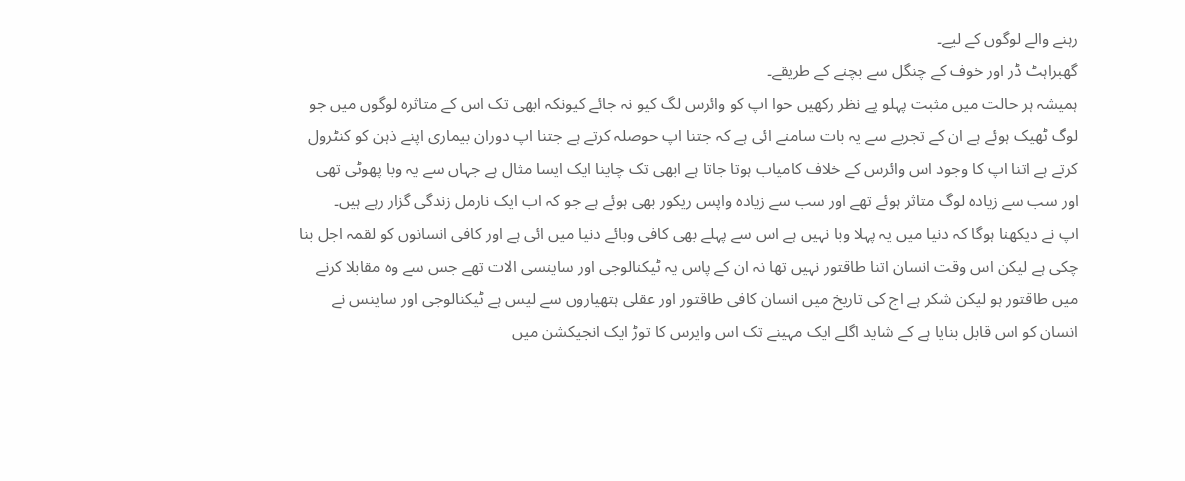رہنے والے لوگوں کے لیے۔
گھبراہٹ ڈر اور خوف کے چنگل سے بچنے کے طریقے۔
ہمیشہ ہر حالت میں مثبت پہلو پے نظر رکھیں حوا اپ کو وائرس لگ کیو نہ جائے کیونکہ ابھی تک اس کے متاثرہ لوگوں میں جو لوگ ٹھیک ہوئے ہے ان کے تجربے سے یہ بات سامنے ائی ہے کہ جتنا اپ حوصلہ کرتے ہے جتنا اپ دوران بیماری اپنے ذہن کو کنٹرول کرتے ہے اتنا اپ کا وجود اس وائرس کے خلاف کامیاب ہوتا جاتا ہے ابھی تک چاینا ایک ایسا مثال ہے جہاں سے یہ وبا پھوٹی تھی اور سب سے زیادہ لوگ متاثر ہوئے تھے اور سب سے زیادہ واپس ریکور بھی ہوئے ہے جو کہ اب ایک نارمل زندگی گزار رہے ہیں۔
اپ نے دیکھنا ہوگا کہ دنیا میں یہ پہلا وبا نہیں ہے اس سے پہلے بھی کافی وبائے دنیا میں ائی ہے اور کافی انسانوں کو لقمہ اجل بنا چکی ہے لیکن اس وقت انسان اتنا طاقتور نہیں تھا نہ ان کے پاس یہ ٹیکنالوجی اور ساینسی الات تھے جس سے وہ مقابلا کرنے میں طاقتور ہو لیکن شکر ہے اج کی تاریخ میں انسان کافی طاقتور اور عقلی ہتھیاروں سے لیس ہے ٹیکنالوجی اور ساینس نے انسان کو اس قابل بنایا ہے کے شاید اگلے ایک مہینے تک اس وایرس کا توڑ ایک انجیکشن میں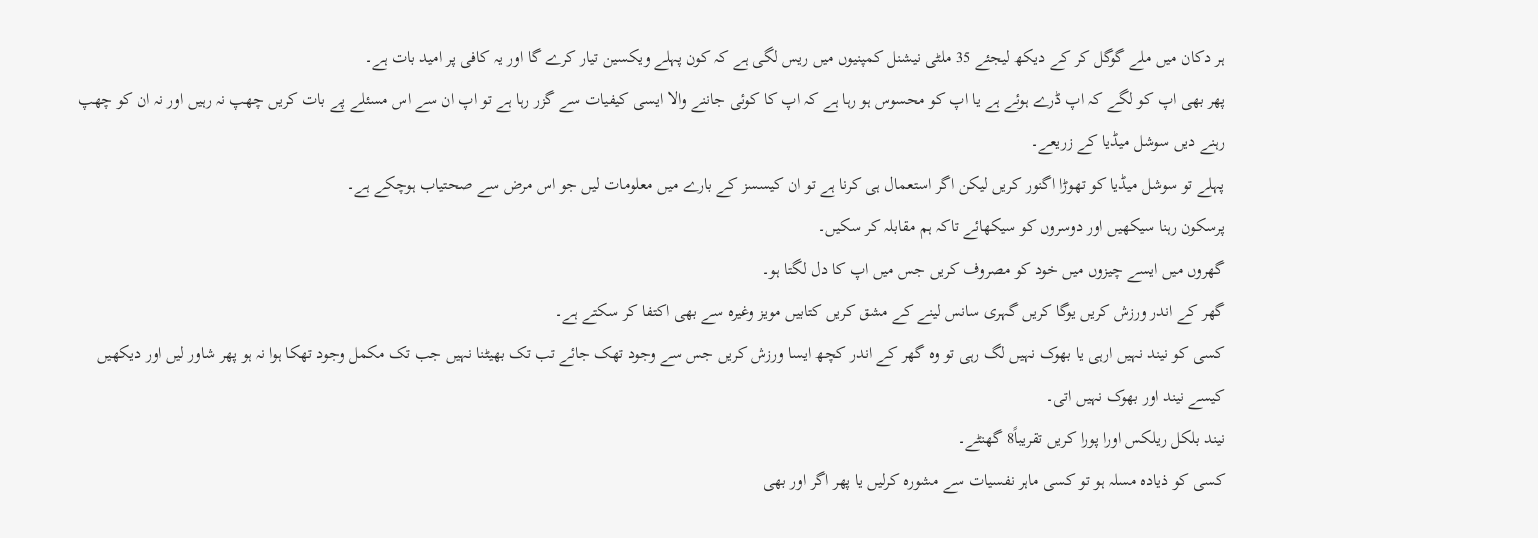ہر دکان میں ملے گوگل کر کے دیکھ لیجئے 35 ملٹی نیشنل کمپنیوں میں ریس لگی ہے کہ کون پہلے ویکسین تیار کرے گا اور یہ کافی پر امید بات ہے۔
پھر بھی اپ کو لگے کہ اپ ڈرے ہوئے ہے یا اپ کو محسوس ہو رہا ہے کہ اپ کا کوئی جاننے والا ایسی کیفیات سے گزر رہا ہے تو اپ ان سے اس مسئلے پے بات کریں چھپ نہ رہیں اور نہ ان کو چھپ رہنے دیں سوشل میڈیا کے زریعے۔
پہلے تو سوشل میڈیا کو تھوڑا اگنور کریں لیکن اگر استعمال ہی کرنا ہے تو ان کیسسز کے بارے میں معلومات لیں جو اس مرض سے صحتیاب ہوچکے ہے۔
پرسکون رہنا سیکھیں اور دوسروں کو سیکھائے تاکہ ہم مقابلہ کر سکیں۔
گھروں میں ایسے چیزوں میں خود کو مصروف کریں جس میں اپ کا دل لگتا ہو۔
گھر کے اندر ورزش کریں یوگا کریں گہری سانس لینے کے مشق کریں کتابیں مویز وغیرہ سے بھی اکتفا کر سکتے ہے۔
کسی کو نیند نہیں ارہی یا بھوک نہیں لگ رہی تو وہ گھر کے اندر کچھ ایسا ورزش کریں جس سے وجود تھک جائے تب تک بھیٹنا نہیں جب تک مکمل وجود تھکا ہوا نہ ہو پھر شاور لیں اور دیکھیں کیسے نیند اور بھوک نہیں اتی۔
نیند بلکل ریلکس اورا پورا کریں تقریباً8 گھنٹے۔
کسی کو ذیادہ مسلہ ہو تو کسی ماہر نفسیات سے مشورہ کرلیں یا پھر اگر اور بھی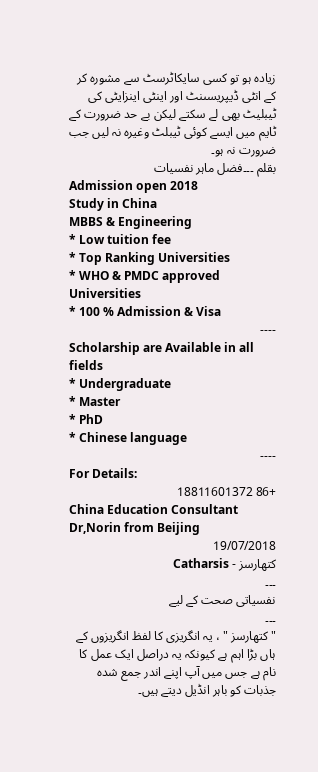زیادہ ہو تو کسی سایکاٹرسٹ سے مشورہ کر کے انٹی ڈیپریسںنٹ اور اینٹی اینزایٹی کی ٹیبلیٹ بھی لے سکتے لیکن بے حد ضرورت کے ٹایم میں ایسے کوئی ٹیبلٹ وغیرہ نہ لیں جب ضرورت نہ ہو۔
بقلم ۔۔۔فضل ماہر نفسیات
Admission open 2018
Study in China
MBBS & Engineering
* Low tuition fee
* Top Ranking Universities
* WHO & PMDC approved Universities
* 100 % Admission & Visa
----
Scholarship are Available in all fields
* Undergraduate
* Master
* PhD
* Chinese language
----
For Details:
+86 18811601372
China Education Consultant Dr,Norin from Beijing
19/07/2018
کتھارسز - Catharsis
۔۔۔
نفسیاتی صحت کے لیے
۔۔۔
" کتھارسز " ، یہ انگریزی کا لفظ انگریزوں کے ہاں بڑا اہم ہے کیونکہ یہ دراصل ایک عمل کا نام ہے جس میں آپ اپنے اندر جمع شدہ جذبات کو باہر انڈیل دیتے ہیں۔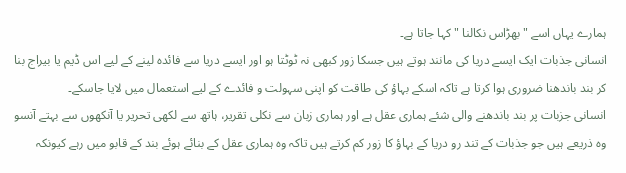ہمارے یہاں اسے " بھڑاس نکالنا " کہا جاتا ہے۔
انسانی جذبات ایک ایسے دریا کی مانند ہوتے ہیں جسکا زور کبھی نہ ٹوٹتا ہو اور ایسے دریا سے فائدہ لینے کے لیے اس ڈیم یا بیراج بنا کر بند باندھنا ضروری ہوا کرتا ہے تاکہ اسکے بہاؤ کی طاقت کو اپنی سہولت و فائدے کے لیے استعمال میں لایا جاسکے۔
انسانی جزبات پر بند باندھنے والی شئے ہماری عقل ہے اور ہماری زبان سے نکلی تقریر، ہاتھ سے لکھی تحریر یا آنکھوں سے بہتے آنسو وہ ذریعے ہیں جو جذبات کے تند رو دریا کے بہاؤ کا زور کم کرتے ہیں تاکہ وہ ہماری عقل کے بنائے ہوئے بند کے قابو میں رہے کیونکہ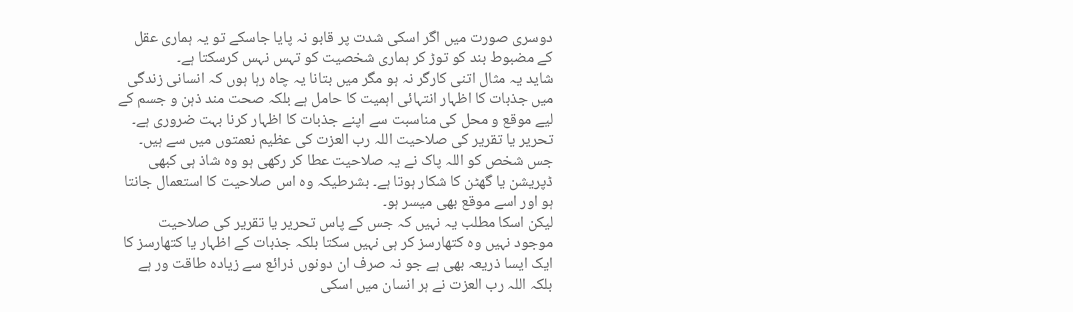دوسری صورت میں اگر اسکی شدت پر قابو نہ پایا جاسکے تو یہ ہماری عقل کے مضبوط بند کو توڑ کر ہماری شخصیت کو تہس نہس کرسکتا ہے۔
شاید یہ مثال اتنی کارگر نہ ہو مگر میں بتانا یہ چاہ رہا ہوں کہ انسانی زندگی میں جذبات کا اظہار انتہائی اہمیت کا حامل ہے بلکہ صحت مند ذہن و جسم کے لیے موقع و محل کی مناسبت سے اپنے جذبات کا اظہار کرنا بہت ضروری ہے۔
تحریر یا تقریر کی صلاحیت اللہ رب العزت کی عظیم نعمتوں میں سے ہیں۔
جس شخص کو اللہ پاک نے یہ صلاحیت عطا کر رکھی ہو وہ شاذ ہی کبھی ڈپریشن یا گھٹن کا شکار ہوتا ہے۔ بشرطیکہ وہ اس صلاحیت کا استعمال جانتا ہو اور اسے موقع بھی میسر ہو۔
لیکن اسکا مطلب یہ نہیں کہ جس کے پاس تحریر یا تقریر کی صلاحیت موجود نہیں وہ کتھارسز کر ہی نہیں سکتا بلکہ جذبات کے اظہار یا کتھارسز کا ایک ایسا ذریعہ بھی ہے جو نہ صرف ان دونوں ذرائع سے زیادہ طاقت ور ہے بلکہ اللہ رب العزت نے ہر انسان میں اسکی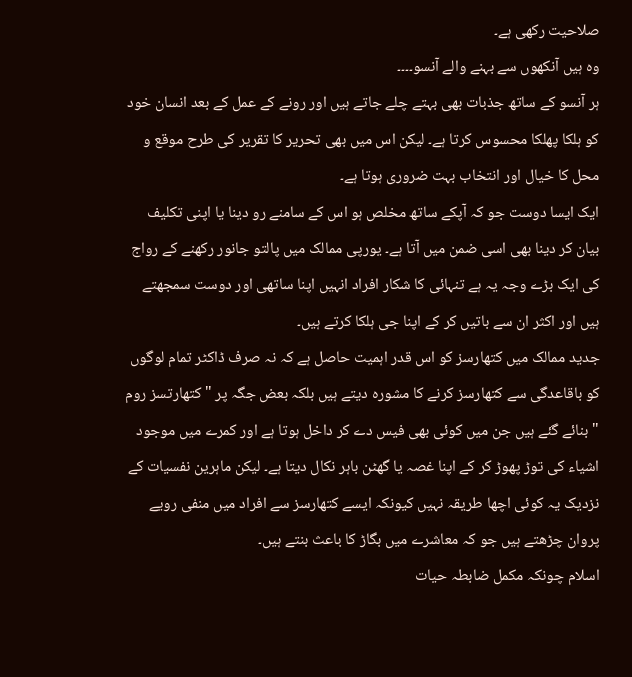صلاحیت رکھی ہے۔
وہ ہیں آنکھوں سے بہنے والے آنسو۔۔۔۔
ہر آنسو کے ساتھ جذبات بھی بہتے چلے جاتے ہیں اور رونے کے عمل کے بعد انسان خود کو ہلکا پھلکا محسوس کرتا ہے۔ لیکن اس میں بھی تحریر کا تقریر کی طرح موقع و محل کا خیال اور انتخاب بہت ضروری ہوتا ہے۔
ایک ایسا دوست جو کہ آپکے ساتھ مخلص ہو اس کے سامنے رو دینا یا اپنی تکلیف بیان کر دینا بھی اسی ضمن میں آتا ہے۔ یورپی ممالک میں پالتو جانور رکھنے کے رواج کی ایک بڑے وجہ یہ ہے تنہائی کا شکار افراد انہیں اپنا ساتھی اور دوست سمجھتے ہیں اور اکثر ان سے باتیں کر کے اپنا جی ہلکا کرتے ہیں۔
جدید ممالک میں کتھارسز کو اس قدر اہمیت حاصل ہے کہ نہ صرف ڈاکٹر تمام لوگوں کو باقاعدگی سے کتھارسز کرنے کا مشورہ دیتے ہیں بلکہ بعض جگہ پر " کتھارتسز روم " بنائے گئے ہیں جن میں کوئی بھی فیس دے کر داخل ہوتا ہے اور کمرے میں موجود اشیاء کی توڑ پھوڑ کر کے اپنا غصہ یا گھٹن باہر نکال دیتا ہے۔ لیکن ماہرین نفسیات کے نزدیک یہ کوئی اچھا طریقہ نہیں کیونکہ ایسے کتھارسز سے افراد میں منفی رویے پروان چڑھتے ہیں جو کہ معاشرے میں بگاڑ کا باعث بنتے ہیں۔
اسلام چونکہ مکمل ضابطہ حیات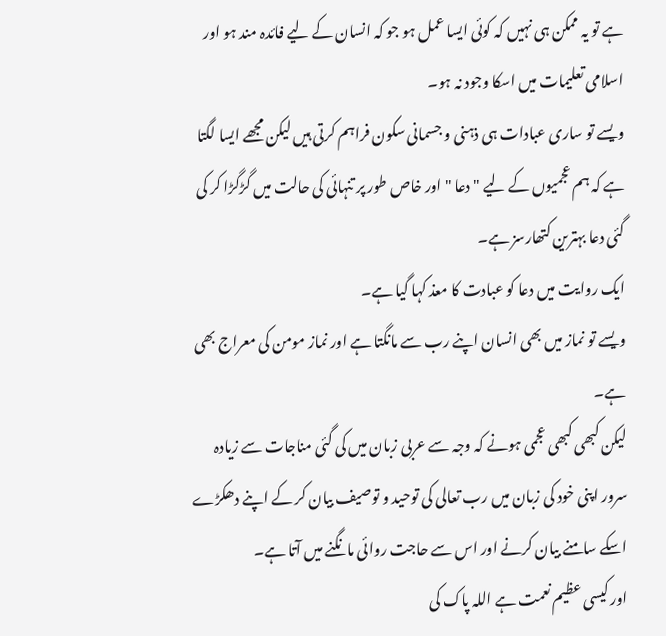ہے تو یہ ممکن ہی نہیں کہ کوئی ایسا عمل ہو جو کہ انسان کے لیے فائدہ مند ہو اور اسلامی تعلیمات میں اسکا وجود نہ ہو۔
ویسے تو ساری عبادات ہی ذہنی و جسمانی سکون فراہم کرتی ہیں لیکن مجھے ایسا لگتا ہے کہ ہم عجمیوں کے لیے " دعا " اور خاص طور پر تنہائی کی حالت میں گڑگڑا کر کی گئی دعا بہترین کتھارسز ہے۔
ایک روایت میں دعا کو عبادت کا معذ کہا گیا ہے۔
ویسے تو نماز میں بھی انسان اپنے رب سے مانگتا ہے اور نماز مومن کی معراج بھی ہے۔
لیکن کبھی کبھی عجمی ہونے کہ وجہ سے عربی زبان میں کی گئی مناجات سے زیادہ سرور اپنی خود کی زبان میں رب تعالی کی توحید و توصیف بیان کر کے اپنے دھکڑے اسکے سامنے بیان کرنے اور اس سے حاجت روائی مانگنے میں آتا ہے۔
اور کیسی عظیم نعمت ہے اللہ پاک کی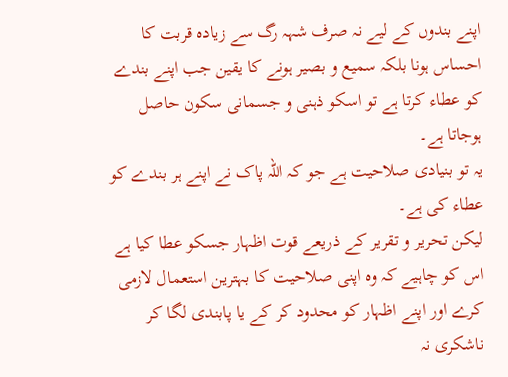اپنے بندوں کے لیے نہ صرف شہہ رگ سے زیادہ قربت کا احساس ہونا بلکہ سمیع و بصیر ہونے کا یقین جب اپنے بندے کو عطاء کرتا ہے تو اسکو ذہنی و جسمانی سکون حاصل ہوجاتا ہے۔
یہ تو بنیادی صلاحیت ہے جو کہ اللہ پاک نے اپنے ہر بندے کو عطاء کی ہے۔
لیکن تحریر و تقریر کے ذریعے قوت اظہار جسکو عطا کیا ہے اس کو چاہیے کہ وہ اپنی صلاحیت کا بہترین استعمال لازمی کرے اور اپنے اظہار کو محدود کر کے یا پابندی لگا کر ناشکری نہ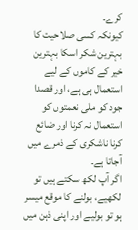کرے۔
کیونکہ کسی صلاحیت کا بہترین شکر اسکا بہترین خیر کے کاموں کے لیے استعمال ہی ہے، اور قصدا جود کو ملی نعمتوں کو استعمال نہ کرنا اور ضائع کرنا ناشکری کے ذمرے میں آجاتا ہے۔
اگر آپ لکھ سکتے ہیں تو لکھیے، بولنے کا موقع میسر ہو تو بولیے اور اپنی ذہن میں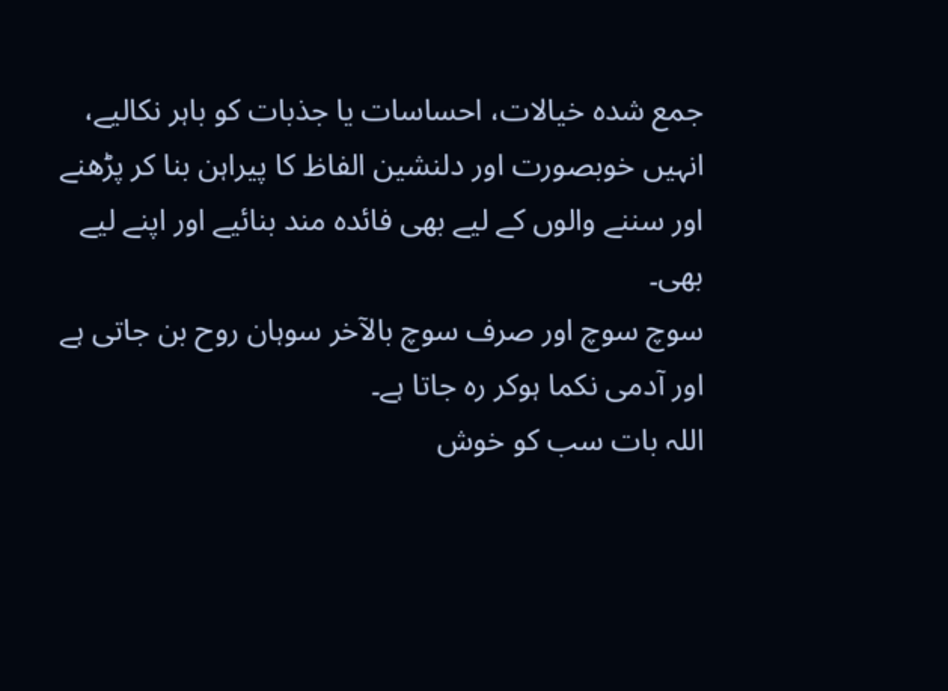جمع شدہ خیالات، احساسات یا جذبات کو باہر نکالیے، انہیں خوبصورت اور دلنشین الفاظ کا پیراہن بنا کر پڑھنے اور سننے والوں کے لیے بھی فائدہ مند بنائیے اور اپنے لیے بھی۔
سوچ سوچ اور صرف سوچ بالآخر سوہان روح بن جاتی ہے اور آدمی نکما ہوکر رہ جاتا ہے۔
اللہ بات سب کو خوش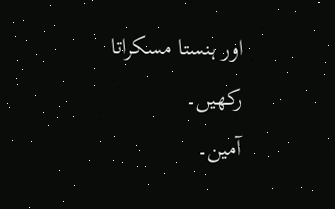اور ہنستا مسکراتا رکھیں۔
آمین۔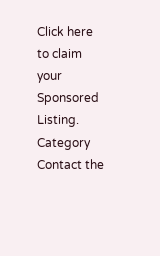Click here to claim your Sponsored Listing.
Category
Contact the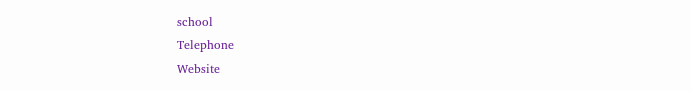school
Telephone
Website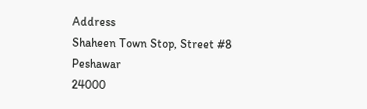Address
Shaheen Town Stop, Street #8
Peshawar
24000